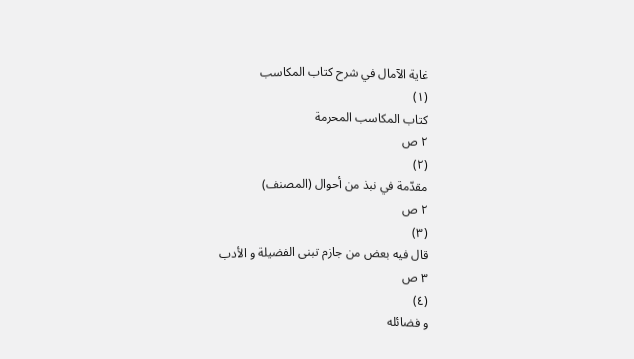غاية الآمال في شرح كتاب المكاسب
(١)
كتاب المكاسب المحرمة
٢ ص
(٢)
مقدّمة في نبذ من أحوال (المصنف)
٢ ص
(٣)
قال فيه بعض من جازم تبنى الفضيلة و الأدب
٣ ص
(٤)
و فضائله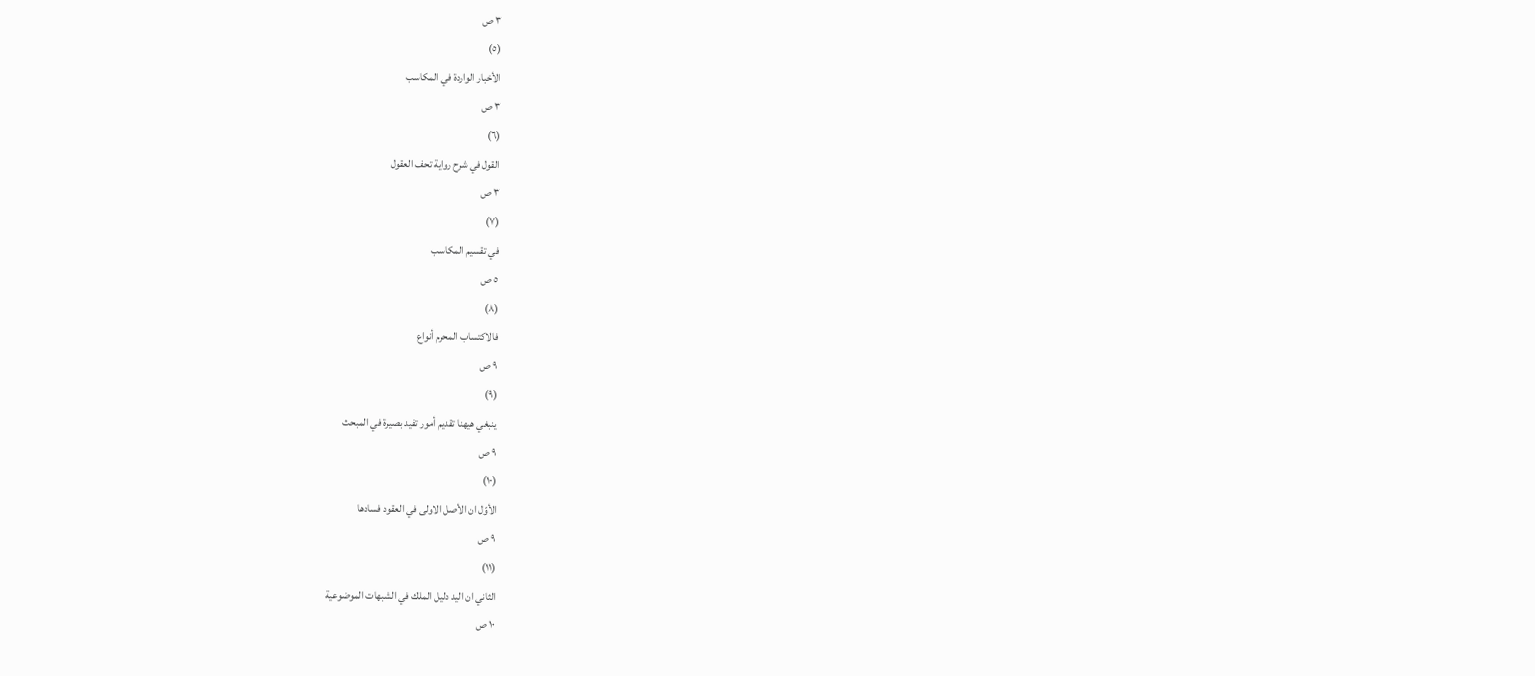٣ ص
(٥)
الأخبار الواردة في المكاسب
٣ ص
(٦)
القول في شرح رواية تحف العقول
٣ ص
(٧)
في تقسيم المكاسب
٥ ص
(٨)
فالاكتساب المحرم أنواع
٩ ص
(٩)
ينبغي هيهنا تقديم أمور تفيد بصيرة في المبحث
٩ ص
(١٠)
الأوّل ان الأصل الاولى في العقود فسادها
٩ ص
(١١)
الثاني ان اليد دليل الملك في الشبهات الموضوعية
١٠ ص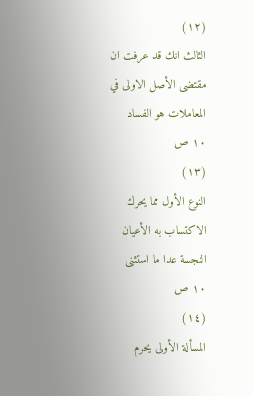(١٢)
الثالث انك قد عرفت ان مقتضى الأصل الاولى في المعاملات هو الفساد
١٠ ص
(١٣)
النوع الأول مما يحرك الاكتساب به الأعيان النجسة عدا ما استثنى
١٠ ص
(١٤)
المسألة الأولى يحرم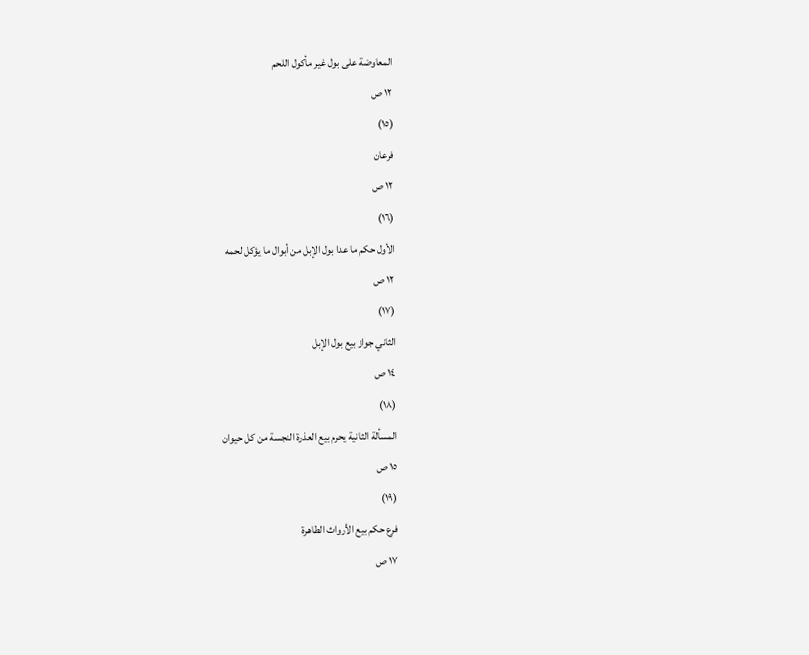المعاوضة على بول غير مأكول اللحم
١٢ ص
(١٥)
فرعان
١٢ ص
(١٦)
الأول حكم ما عدا بول الإبل من أبوال ما يؤكل لحمه
١٢ ص
(١٧)
الثاني جواز بيع بول الإبل
١٤ ص
(١٨)
المسألة الثانية يحرم بيع العذرة النجسة من كل حيوان
١٥ ص
(١٩)
فرع حكم بيع الأرواث الطاهرة
١٧ ص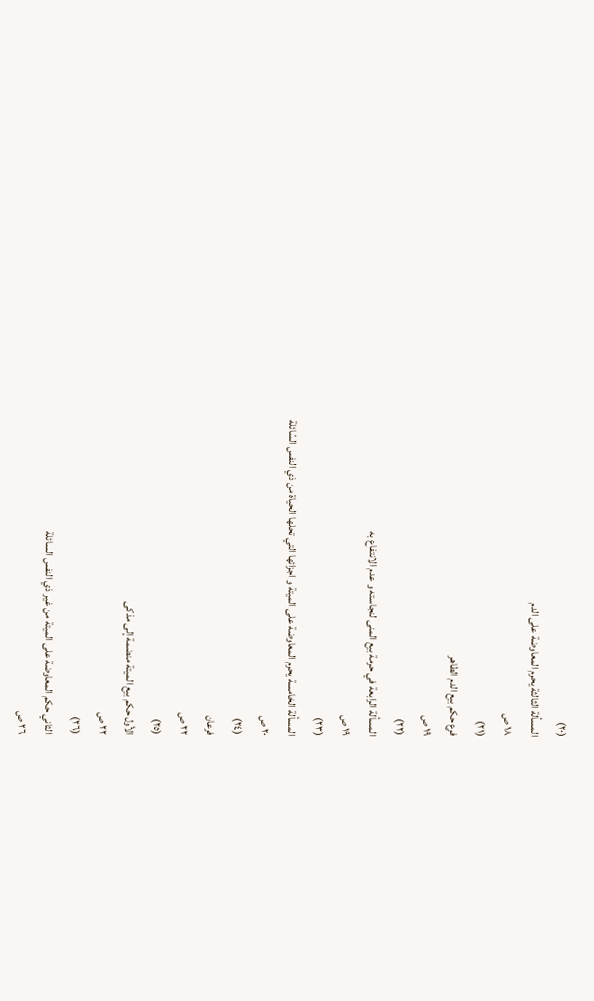(٢٠)
المسألة الثالثة يحرم المعاوضة على الدم
١٨ ص
(٢١)
فرع حكم بيع الدم الطاهر
١٩ ص
(٢٢)
المسألة الرابعة في حرمة بيع المنى لنجاسته و عدم الانتفاع به
١٩ ص
(٢٣)
المسألة الخامسة يحرم المعاوضة على الميتة و اجزائها التي تحلها الحياة من ذي النفس السّائلة
٢٠ ص
(٢٤)
فرعان
٢٢ ص
(٢٥)
الأول حكم بيع الميتة منضمة إلى مذكى
٢٢ ص
(٢٦)
الثاني حكم المعاوضة على الميتة من غير ذي النفس السائلة
٢٦ ص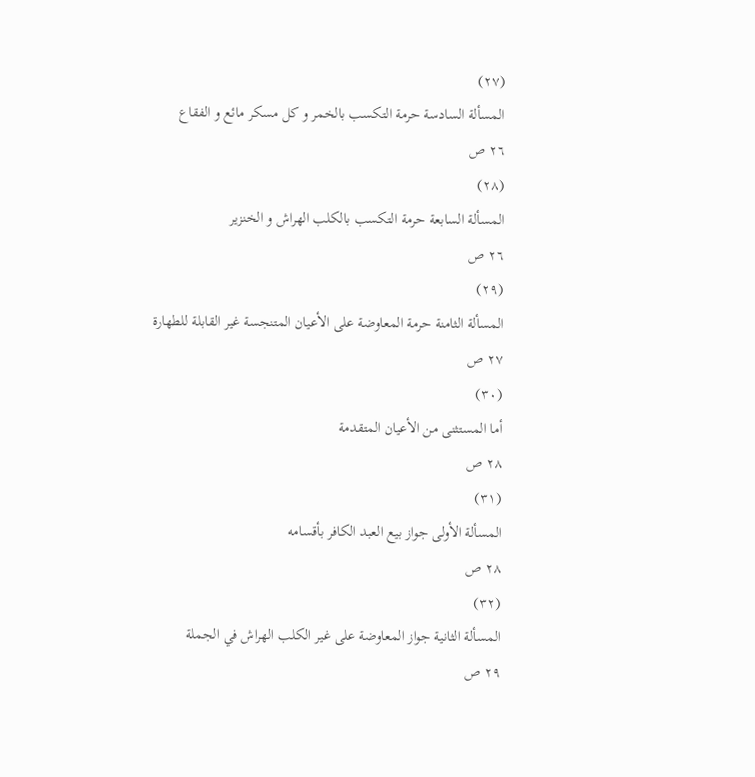(٢٧)
المسألة السادسة حرمة التكسب بالخمر و كل مسكر مائع و الفقاع
٢٦ ص
(٢٨)
المسألة السابعة حرمة التكسب بالكلب الهراش و الخنزير
٢٦ ص
(٢٩)
المسألة الثامنة حرمة المعاوضة على الأعيان المتنجسة غير القابلة للطهارة
٢٧ ص
(٣٠)
أما المستثنى من الأعيان المتقدمة
٢٨ ص
(٣١)
المسألة الأولى جواز بيع العبد الكافر بأقسامه
٢٨ ص
(٣٢)
المسألة الثانية جواز المعاوضة على غير الكلب الهراش في الجملة
٢٩ ص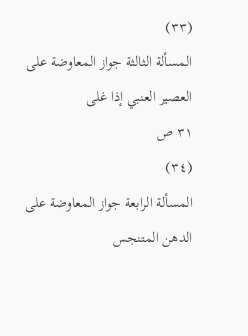(٣٣)
المسألة الثالثة جواز المعاوضة على العصير العنبي إذا غلى
٣١ ص
(٣٤)
المسألة الرابعة جواز المعاوضة على الدهن المتنجس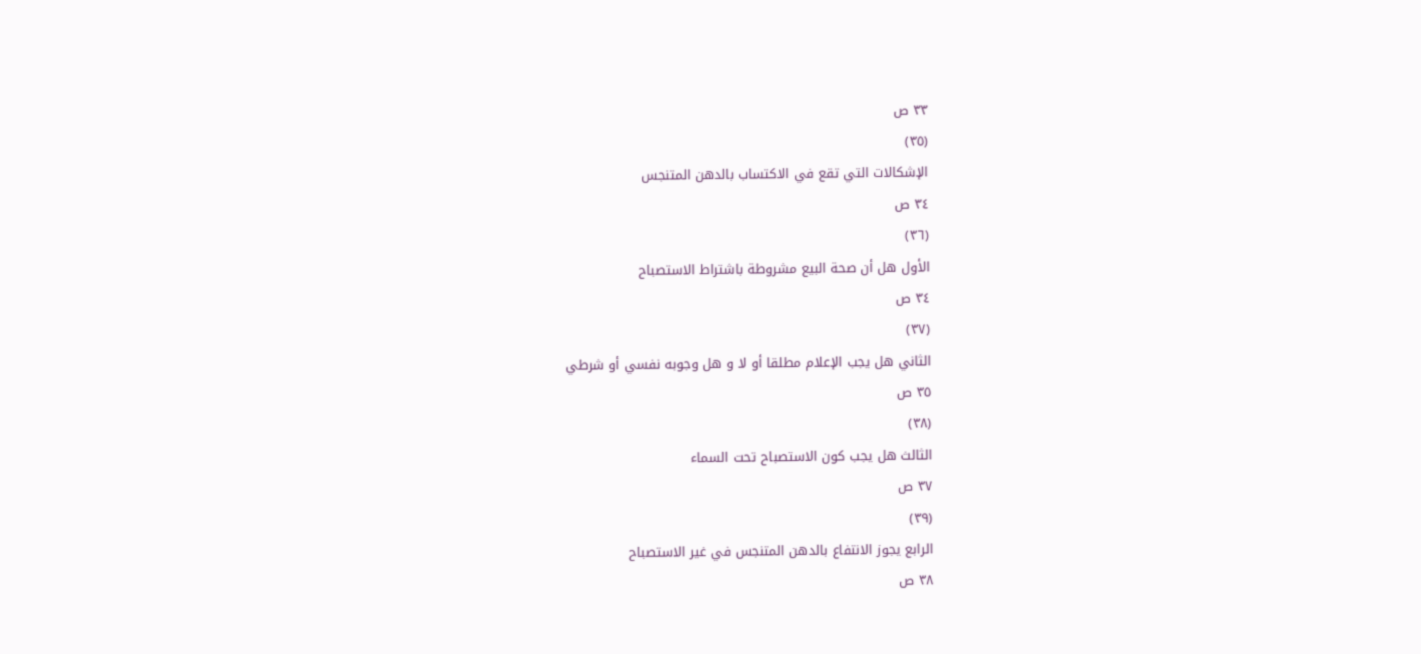٣٣ ص
(٣٥)
الإشكالات التي تقع في الاكتساب بالدهن المتنجس
٣٤ ص
(٣٦)
الأول هل أن صحة البيع مشروطة باشتراط الاستصباح
٣٤ ص
(٣٧)
الثاني هل يجب الإعلام مطلقا أو لا و هل وجوبه نفسي أو شرطي
٣٥ ص
(٣٨)
الثالث هل يجب كون الاستصباح تحت السماء
٣٧ ص
(٣٩)
الرابع يجوز الانتفاع بالدهن المتنجس في غير الاستصباح
٣٨ ص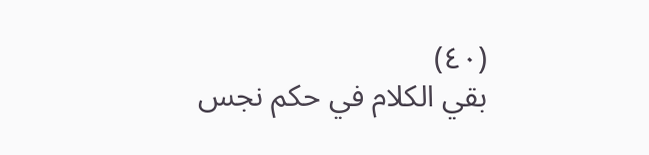(٤٠)
بقي الكلام في حكم نجس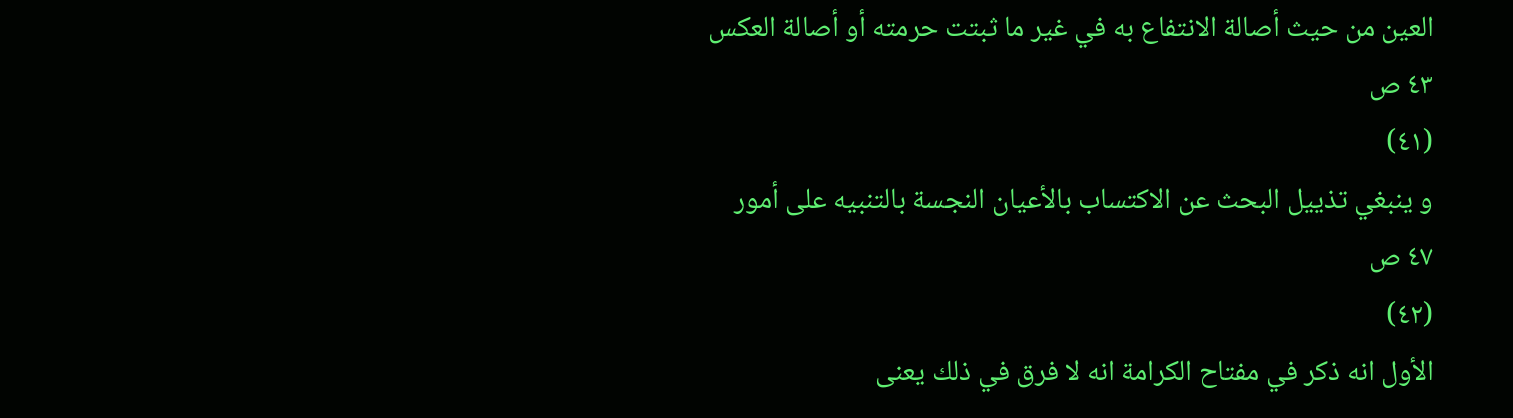العين من حيث أصالة الانتفاع به في غير ما ثبتت حرمته أو أصالة العكس
٤٣ ص
(٤١)
و ينبغي تذييل البحث عن الاكتساب بالأعيان النجسة بالتنبيه على أمور
٤٧ ص
(٤٢)
الأول انه ذكر في مفتاح الكرامة انه لا فرق في ذلك يعنى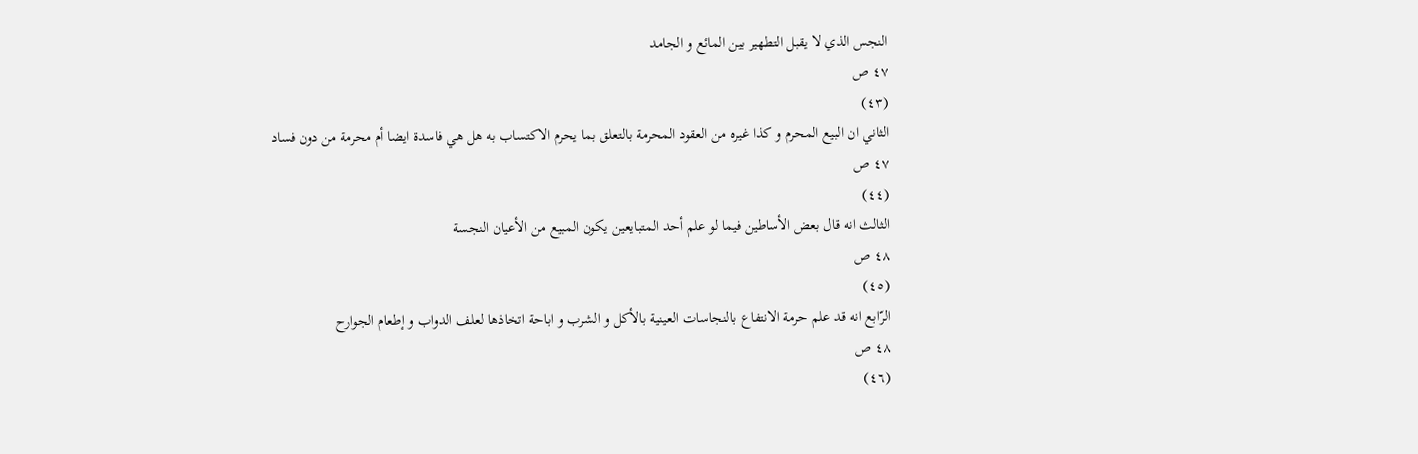النجس الذي لا يقبل التطهير بين المائع و الجامد
٤٧ ص
(٤٣)
الثاني ان البيع المحرم و كذا غيره من العقود المحرمة بالتعلق بما يحرم الاكتساب به هل هي فاسدة ايضا أم محرمة من دون فساد
٤٧ ص
(٤٤)
الثالث انه قال بعض الأساطين فيما لو علم أحد المتبايعين يكون المبيع من الأعيان النجسة
٤٨ ص
(٤٥)
الرّابع انه قد علم حرمة الانتفاع بالنجاسات العينية بالأكل و الشرب و اباحة اتخاذها لعلف الدواب و إطعام الجوارح
٤٨ ص
(٤٦)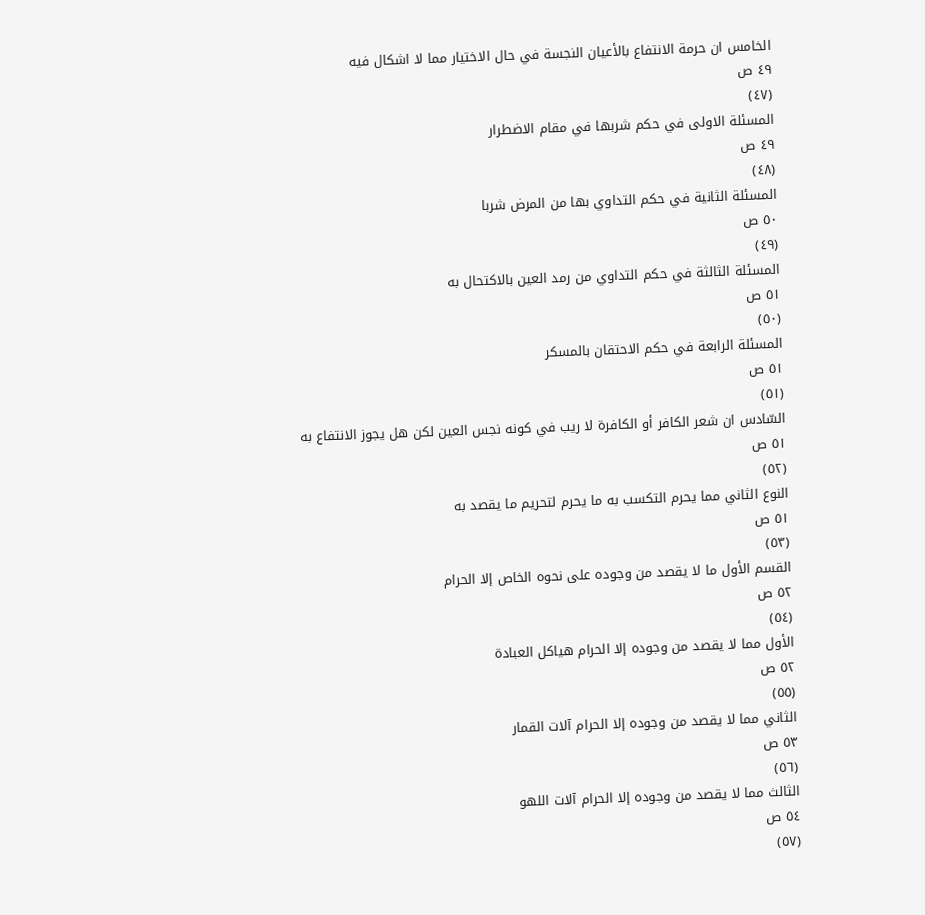الخامس ان حرمة الانتفاع بالأعيان النجسة في حال الاختيار مما لا اشكال فيه
٤٩ ص
(٤٧)
المسئلة الاولى في حكم شربها في مقام الاضطرار
٤٩ ص
(٤٨)
المسئلة الثانية في حكم التداوي بها من المرض شربا
٥٠ ص
(٤٩)
المسئلة الثالثة في حكم التداوي من رمد العين بالاكتحال به
٥١ ص
(٥٠)
المسئلة الرابعة في حكم الاحتقان بالمسكر
٥١ ص
(٥١)
السّادس ان شعر الكافر أو الكافرة لا ريب في كونه نجس العين لكن هل يجوز الانتفاع به
٥١ ص
(٥٢)
النوع الثاني مما يحرم التكسب به ما يحرم لتحريم ما يقصد به
٥١ ص
(٥٣)
القسم الأول ما لا يقصد من وجوده على نحوه الخاص إلا الحرام
٥٢ ص
(٥٤)
الأول مما لا يقصد من وجوده إلا الحرام هياكل العبادة
٥٢ ص
(٥٥)
الثاني مما لا يقصد من وجوده إلا الحرام آلات القمار
٥٣ ص
(٥٦)
الثالث مما لا يقصد من وجوده إلا الحرام آلات اللهو
٥٤ ص
(٥٧)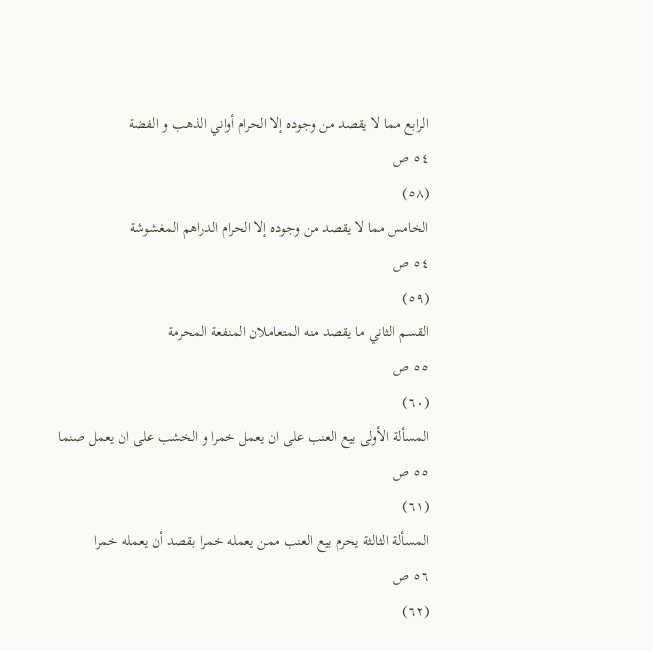الرابع مما لا يقصد من وجوده إلا الحرام أواني الذهب و الفضة
٥٤ ص
(٥٨)
الخامس مما لا يقصد من وجوده إلا الحرام الدراهم المغشوشة
٥٤ ص
(٥٩)
القسم الثاني ما يقصد منه المتعاملان المنفعة المحرمة
٥٥ ص
(٦٠)
المسألة الأولى بيع العنب على ان يعمل خمرا و الخشب على ان يعمل صنما
٥٥ ص
(٦١)
المسألة الثالثة يحرم بيع العنب ممن يعمله خمرا بقصد أن يعمله خمرا
٥٦ ص
(٦٢)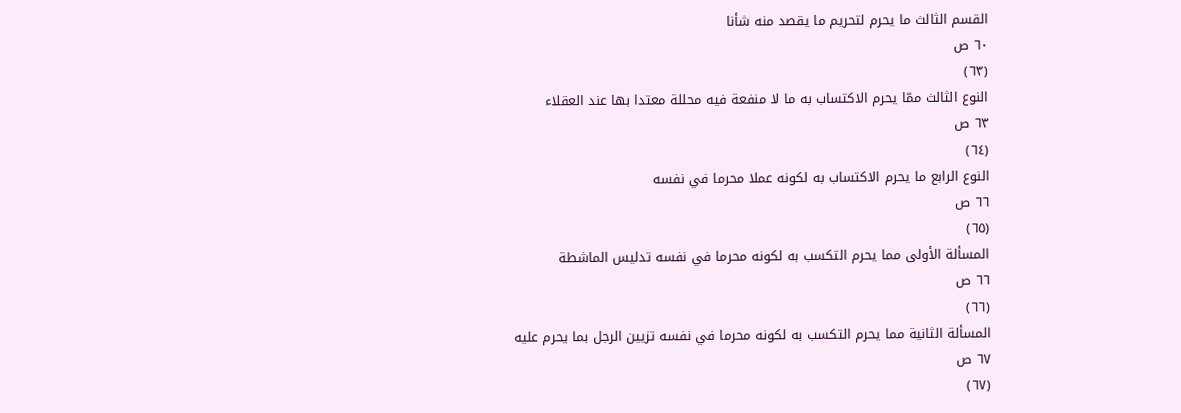القسم الثالث ما يحرم لتحريم ما يقصد منه شأنا
٦٠ ص
(٦٣)
النوع الثالث ممّا يحرم الاكتساب به ما لا منفعة فيه محللة معتدا بها عند العقلاء
٦٣ ص
(٦٤)
النوع الرابع ما يحرم الاكتساب به لكونه عملا محرما في نفسه
٦٦ ص
(٦٥)
المسألة الأولى مما يحرم التكسب به لكونه محرما في نفسه تدليس الماشطة
٦٦ ص
(٦٦)
المسألة الثانية مما يحرم التكسب به لكونه محرما في نفسه تزيين الرجل بما يحرم عليه
٦٧ ص
(٦٧)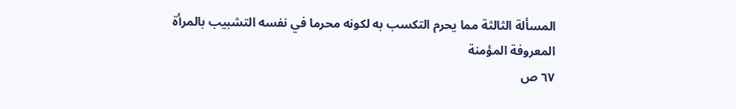المسألة الثالثة مما يحرم التكسب به لكونه محرما في نفسه التشبيب بالمرأة المعروفة المؤمنة
٦٧ ص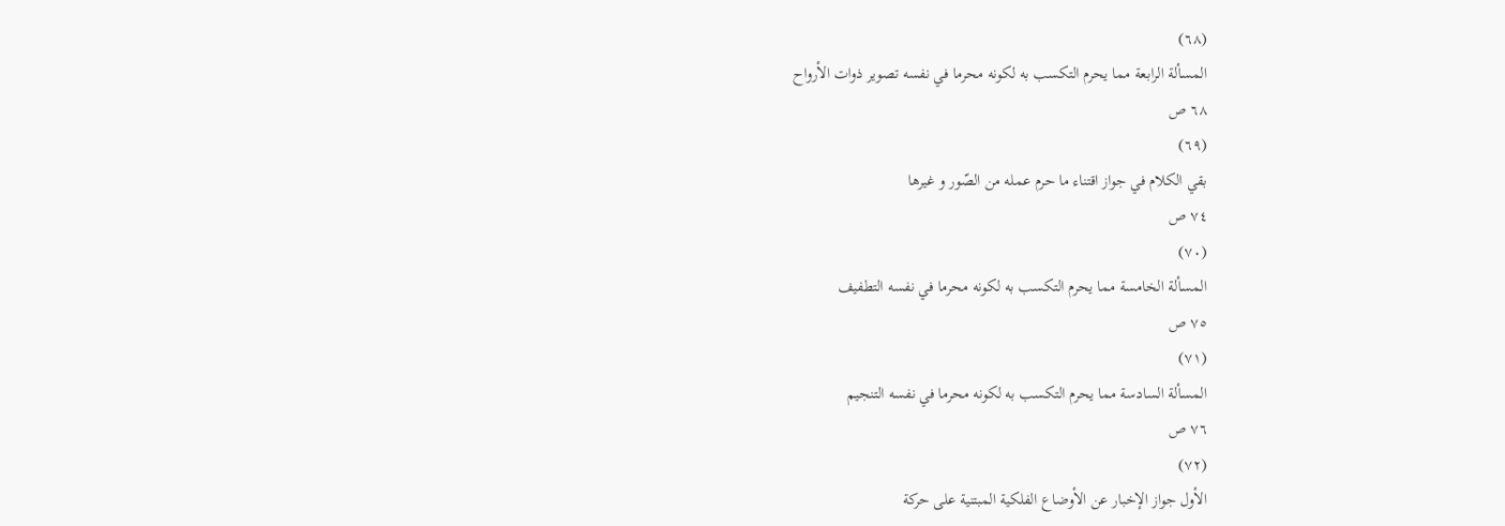(٦٨)
المسألة الرابعة مما يحرم التكسب به لكونه محرما في نفسه تصوير ذوات الأرواح
٦٨ ص
(٦٩)
بقي الكلام في جواز اقتناء ما حرم عمله من الصّور و غيرها
٧٤ ص
(٧٠)
المسألة الخامسة مما يحرم التكسب به لكونه محرما في نفسه التطفيف
٧٥ ص
(٧١)
المسألة السادسة مما يحرم التكسب به لكونه محرما في نفسه التنجيم
٧٦ ص
(٧٢)
الأول جواز الإخبار عن الأوضاع الفلكية المبتنية على حركة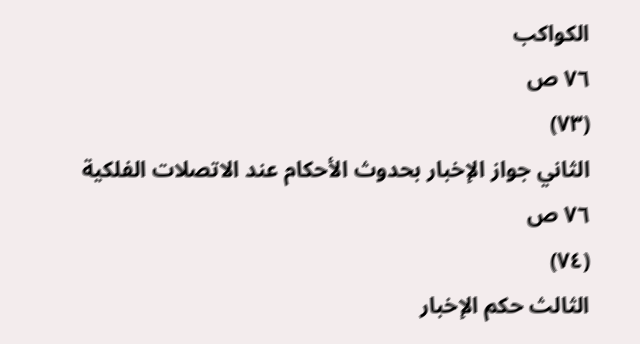الكواكب
٧٦ ص
(٧٣)
الثاني جواز الإخبار بحدوث الأحكام عند الاتصلات الفلكية
٧٦ ص
(٧٤)
الثالث حكم الإخبار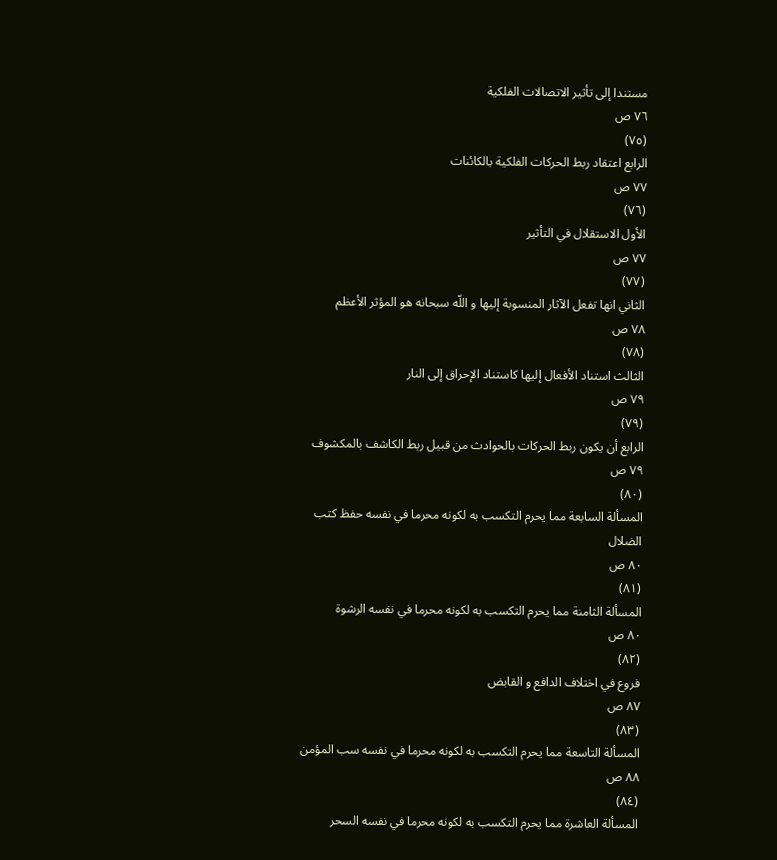مستندا إلى تأثير الاتصالات الفلكية
٧٦ ص
(٧٥)
الرابع اعتقاد ربط الحركات الفلكية بالكائنات
٧٧ ص
(٧٦)
الأول الاستقلال في التأثير
٧٧ ص
(٧٧)
الثاني انها تفعل الآثار المنسوبة إليها و اللّه سبحانه هو المؤثر الأعظم
٧٨ ص
(٧٨)
الثالث استناد الأفعال إليها كاستناد الإحراق إلى النار
٧٩ ص
(٧٩)
الرابع أن يكون ربط الحركات بالحوادث من قبيل ربط الكاشف بالمكشوف
٧٩ ص
(٨٠)
المسألة السابعة مما يحرم التكسب به لكونه محرما في نفسه حفظ كتب الضلال
٨٠ ص
(٨١)
المسألة الثامنة مما يحرم التكسب به لكونه محرما في نفسه الرشوة
٨٠ ص
(٨٢)
فروع في اختلاف الدافع و القابض
٨٧ ص
(٨٣)
المسألة التاسعة مما يحرم التكسب به لكونه محرما في نفسه سب المؤمن
٨٨ ص
(٨٤)
المسألة العاشرة مما يحرم التكسب به لكونه محرما في نفسه السحر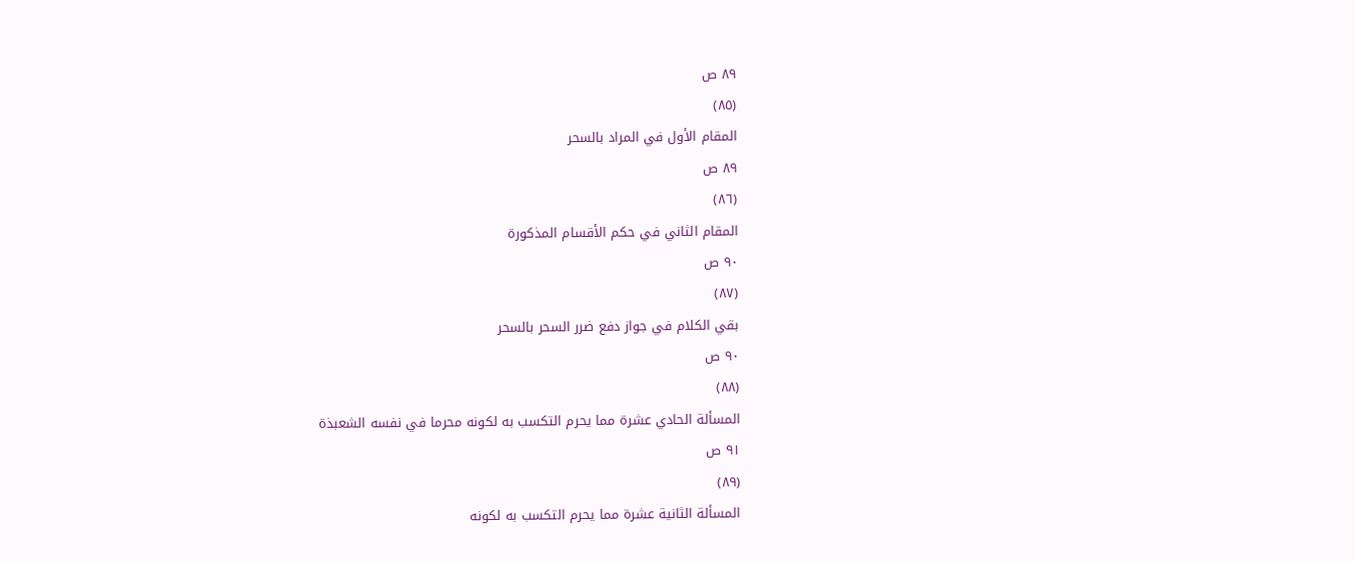٨٩ ص
(٨٥)
المقام الأول في المراد بالسحر
٨٩ ص
(٨٦)
المقام الثاني في حكم الأقسام المذكورة
٩٠ ص
(٨٧)
بقي الكلام في جواز دفع ضرر السحر بالسحر
٩٠ ص
(٨٨)
المسألة الحادي عشرة مما يحرم التكسب به لكونه محرما في نفسه الشعبذة
٩١ ص
(٨٩)
المسألة الثانية عشرة مما يحرم التكسب به لكونه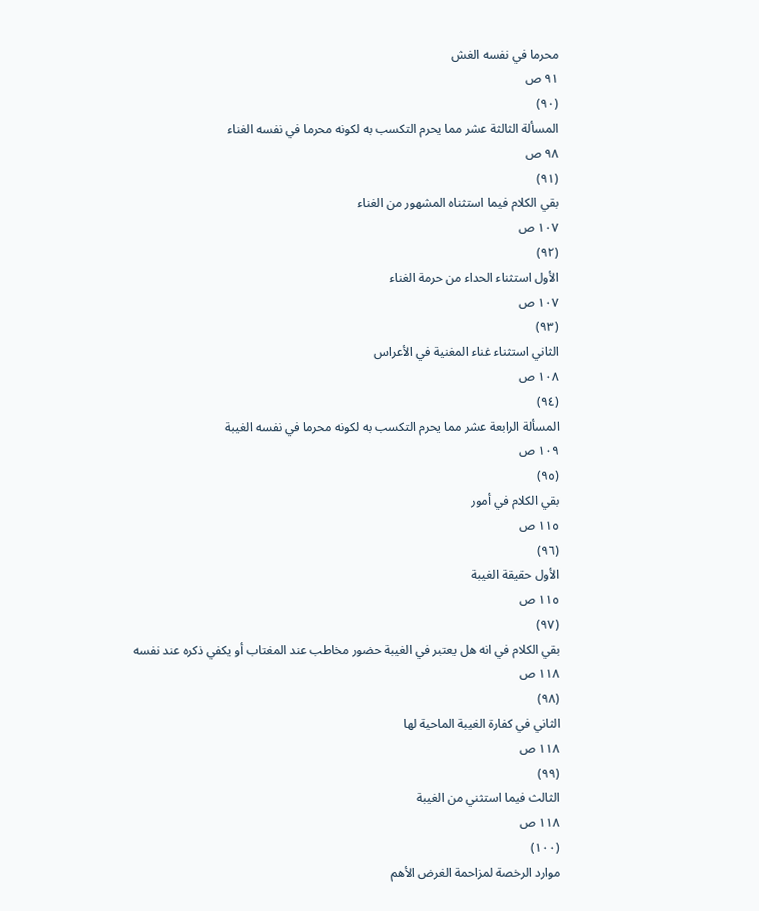محرما في نفسه الغش
٩١ ص
(٩٠)
المسألة الثالثة عشر مما يحرم التكسب به لكونه محرما في نفسه الغناء
٩٨ ص
(٩١)
بقي الكلام فيما استثناه المشهور من الغناء
١٠٧ ص
(٩٢)
الأول استثناء الحداء من حرمة الغناء
١٠٧ ص
(٩٣)
الثاني استثناء غناء المغنية في الأعراس
١٠٨ ص
(٩٤)
المسألة الرابعة عشر مما يحرم التكسب به لكونه محرما في نفسه الغيبة
١٠٩ ص
(٩٥)
بقي الكلام في أمور
١١٥ ص
(٩٦)
الأول حقيقة الغيبة
١١٥ ص
(٩٧)
بقي الكلام في انه هل يعتبر في الغيبة حضور مخاطب عند المغتاب أو يكفي ذكره عند نفسه
١١٨ ص
(٩٨)
الثاني في كفارة الغيبة الماحية لها
١١٨ ص
(٩٩)
الثالث فيما استثني من الغيبة
١١٨ ص
(١٠٠)
موارد الرخصة لمزاحمة الغرض الأهم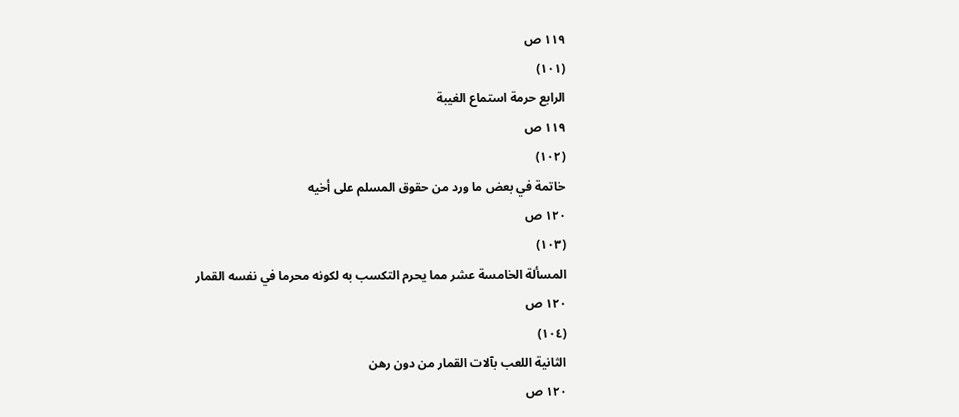١١٩ ص
(١٠١)
الرابع حرمة استماع الغيبة
١١٩ ص
(١٠٢)
خاتمة في بعض ما ورد من حقوق المسلم على أخيه
١٢٠ ص
(١٠٣)
المسألة الخامسة عشر مما يحرم التكسب به لكونه محرما في نفسه القمار
١٢٠ ص
(١٠٤)
الثانية اللعب بآلات القمار من دون رهن
١٢٠ ص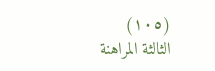(١٠٥)
الثالثة المراهنة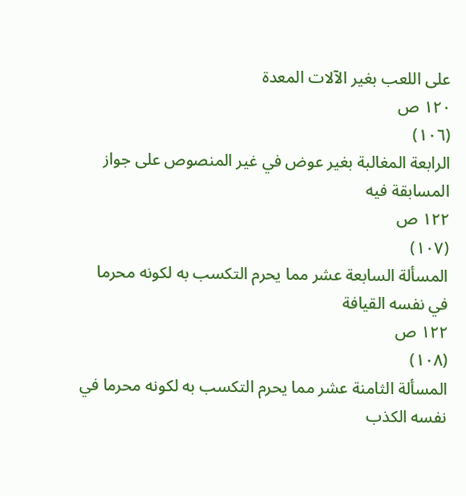على اللعب بغير الآلات المعدة
١٢٠ ص
(١٠٦)
الرابعة المغالبة بغير عوض في غير المنصوص على جواز المسابقة فيه
١٢٢ ص
(١٠٧)
المسألة السابعة عشر مما يحرم التكسب به لكونه محرما في نفسه القيافة
١٢٢ ص
(١٠٨)
المسألة الثامنة عشر مما يحرم التكسب به لكونه محرما في نفسه الكذب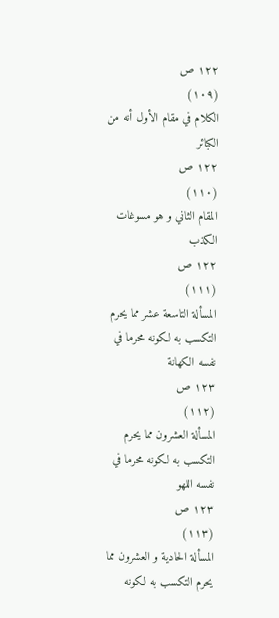١٢٢ ص
(١٠٩)
الكلام في مقام الأول أنه من الكبائر
١٢٢ ص
(١١٠)
المقام الثاني و هو مسوغات الكذب
١٢٢ ص
(١١١)
المسألة التاسعة عشر مما يحرم التكسب به لكونه محرما في نفسه الكهانة
١٢٣ ص
(١١٢)
المسألة العشرون مما يحرم التكسب به لكونه محرما في نفسه اللهو
١٢٣ ص
(١١٣)
المسألة الحادية و العشرون مما يحرم التكسب به لكونه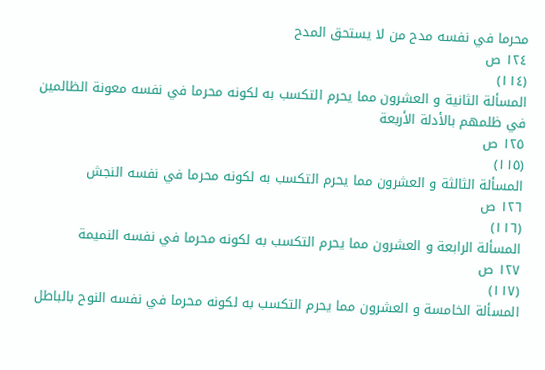محرما في نفسه مدح من لا يستحق المدح
١٢٤ ص
(١١٤)
المسألة الثانية و العشرون مما يحرم التكسب به لكونه محرما في نفسه معونة الظالمين في ظلمهم بالأدلة الأربعة
١٢٥ ص
(١١٥)
المسألة الثالثة و العشرون مما يحرم التكسب به لكونه محرما في نفسه النجش
١٢٦ ص
(١١٦)
المسألة الرابعة و العشرون مما يحرم التكسب به لكونه محرما في نفسه النميمة
١٢٧ ص
(١١٧)
المسألة الخامسة و العشرون مما يحرم التكسب به لكونه محرما في نفسه النوح بالباطل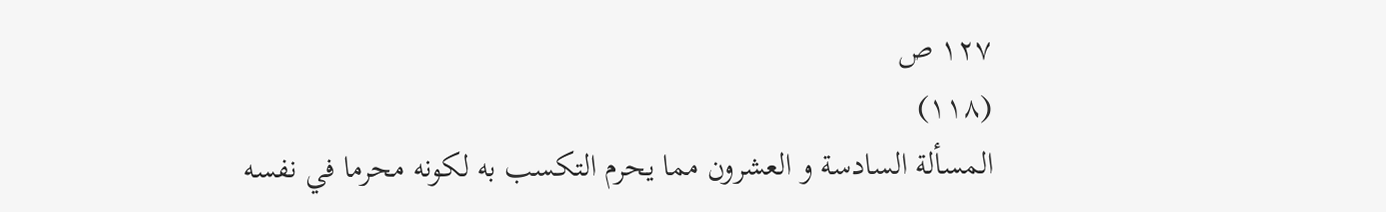١٢٧ ص
(١١٨)
المسألة السادسة و العشرون مما يحرم التكسب به لكونه محرما في نفسه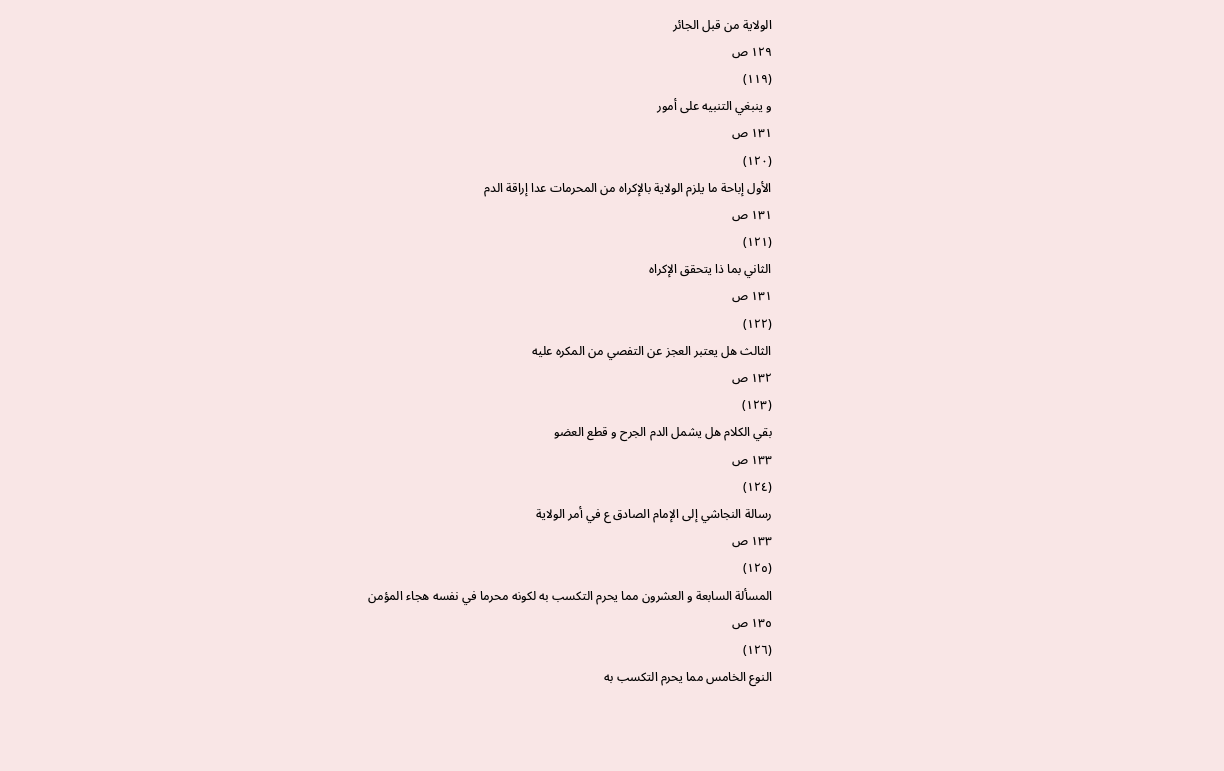الولاية من قبل الجائر
١٢٩ ص
(١١٩)
و ينبغي التنبيه على أمور
١٣١ ص
(١٢٠)
الأول إباحة ما يلزم الولاية بالإكراه من المحرمات عدا إراقة الدم
١٣١ ص
(١٢١)
الثاني بما ذا يتحقق الإكراه
١٣١ ص
(١٢٢)
الثالث هل يعتبر العجز عن التفصي من المكره عليه
١٣٢ ص
(١٢٣)
بقي الكلام هل يشمل الدم الجرح و قطع العضو
١٣٣ ص
(١٢٤)
رسالة النجاشي إلى الإمام الصادق ع في أمر الولاية
١٣٣ ص
(١٢٥)
المسألة السابعة و العشرون مما يحرم التكسب به لكونه محرما في نفسه هجاء المؤمن
١٣٥ ص
(١٢٦)
النوع الخامس مما يحرم التكسب به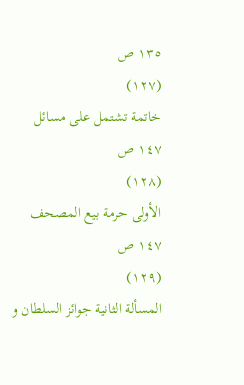١٣٥ ص
(١٢٧)
خاتمة تشتمل على مسائل
١٤٧ ص
(١٢٨)
الأولى حرمة بيع المصحف
١٤٧ ص
(١٢٩)
المسألة الثانية جوائز السلطان و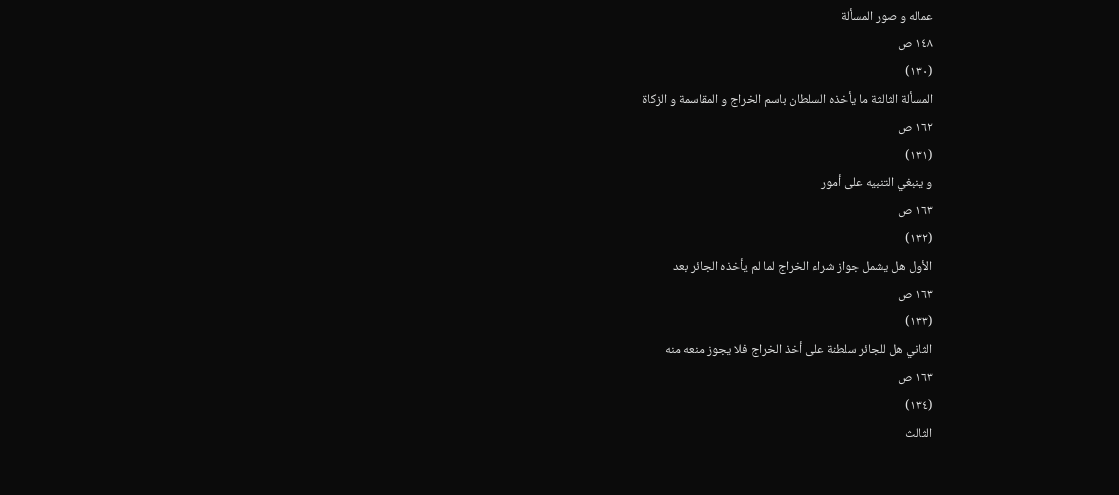عماله و صور المسألة
١٤٨ ص
(١٣٠)
المسألة الثالثة ما يأخذه السلطان باسم الخراج و المقاسمة و الزكاة
١٦٢ ص
(١٣١)
و ينبغي التنبيه على أمور
١٦٣ ص
(١٣٢)
الأول هل يشمل جواز شراء الخراج لما لم يأخذه الجائر بعد
١٦٣ ص
(١٣٣)
الثاني هل للجائر سلطنة على أخذ الخراج فلا يجوز منعه منه
١٦٣ ص
(١٣٤)
الثالث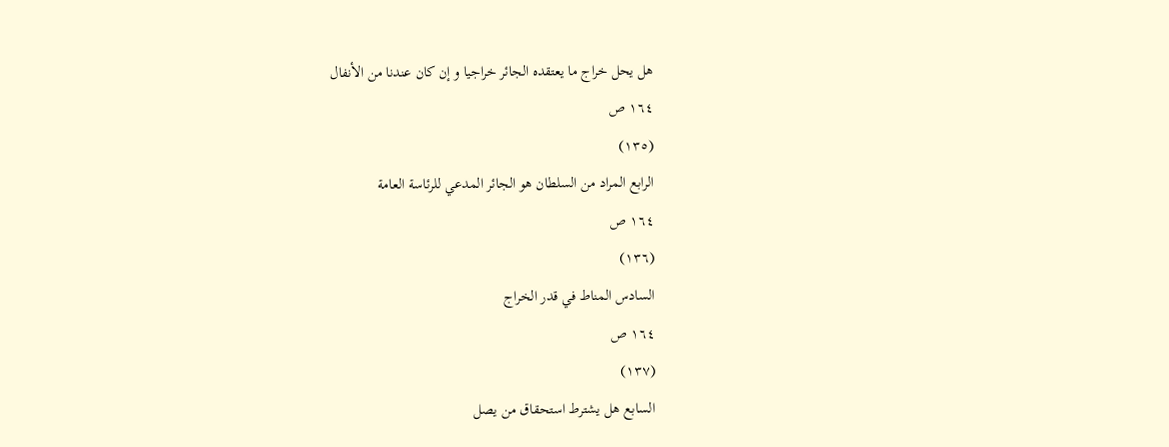هل يحل خراج ما يعتقده الجائر خراجيا و إن كان عندنا من الأنفال
١٦٤ ص
(١٣٥)
الرابع المراد من السلطان هو الجائر المدعي للرئاسة العامة
١٦٤ ص
(١٣٦)
السادس المناط في قدر الخراج
١٦٤ ص
(١٣٧)
السابع هل يشترط استحقاق من يصل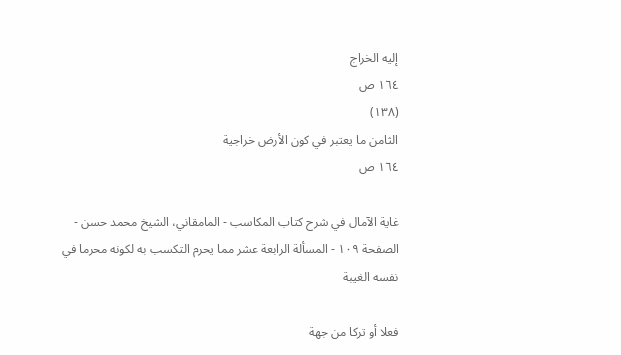إليه الخراج
١٦٤ ص
(١٣٨)
الثامن ما يعتبر في كون الأرض خراجية
١٦٤ ص

غاية الآمال في شرح كتاب المكاسب - المامقاني، الشيخ محمد حسن - الصفحة ١٠٩ - المسألة الرابعة عشر مما يحرم التكسب به لكونه محرما في نفسه الغيبة

فعلا أو تركا من جهة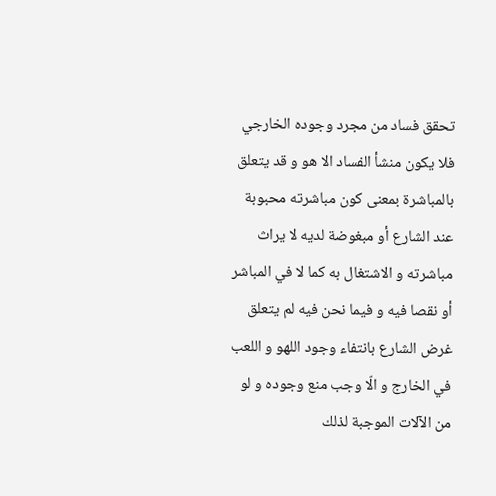تحقق فساد من مجرد وجوده الخارجي فلا يكون منشأ الفساد الا هو و قد يتعلق بالمباشرة بمعنى كون مباشرته محبوبة عند الشارع أو مبغوضة لديه لا يراث مباشرته و الاشتغال به كما لا في المباشر أو نقصا فيه و فيما نحن فيه لم يتعلق غرض الشارع بانتفاء وجود اللهو و اللعب في الخارج و الّا وجب منع وجوده و لو من الآلات الموجبة لذلك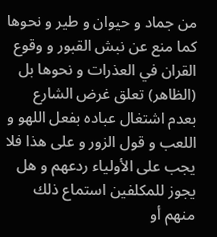من جماد و حيوان و طير و نحوها كما منع عن نبش القبور و وقوع القران في العذرات و نحوها بل (الظاهر) تعلق غرض الشارع بعدم اشتغال عباده بفعل اللهو و اللعب و قول الزور و على هذا فلا يجب على الأولياء ردعهم و هل يجوز للمكلفين استماع ذلك منهم أو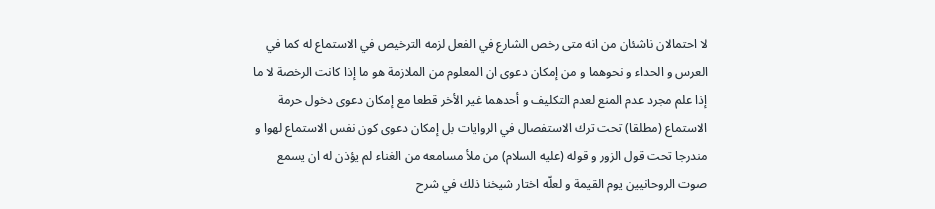لا احتمالان ناشئان من انه متى رخص الشارع في الفعل لزمه الترخيص في الاستماع له كما في العرس و الحداء و نحوهما و من إمكان دعوى ان المعلوم من الملازمة هو ما إذا كانت الرخصة لا ما إذا علم مجرد عدم المنع لعدم التكليف و أحدهما غير الأخر قطعا مع إمكان دعوى دخول حرمة الاستماع (مطلقا) تحت ترك الاستفصال في الروايات بل إمكان دعوى كون نفس الاستماع لهوا و مندرجا تحت قول الزور و قوله (عليه السلام) من ملأ مسامعه من الغناء لم يؤذن له ان يسمع صوت الروحانيين يوم القيمة و لعلّه اختار شيخنا ذلك في شرح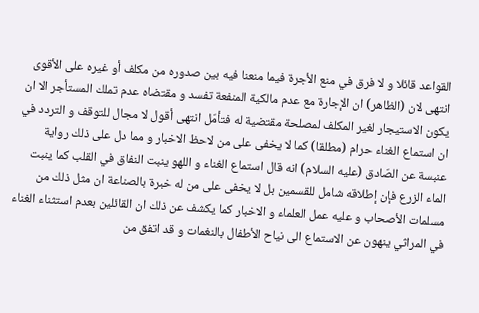القواعد قائلا و لا فرق في منع الأجرة فيما منعنا فيه بين صدوره من مكلف أو غيره على الأقوى انتهى لان (الظاهر) ان الإجارة مع عدم مالكية المنفعة تفسد و مقتضاه عدم تملك المستأجر الا ان يكون الاستيجار لغير المكلف لمصلحة مقتضية له فتأمّل انتهى أقول لا مجال للتوقف و التردد في ان استماع الغناء حرام (مطلقا) كما لا يخفى على من لاحظ الاخبار و مما دل على ذلك رواية عنبسة عن الصّادق (عليه السلام) انه قال استماع الغناء و اللهو ينبت النفاق في القلب كما ينبت الماء الزرع فإن إطلاقه شامل للقسمين بل لا يخفى على من له خبرة بالصناعة ان مثل ذلك من مسلمات الأصحاب و عليه عمل العلماء و الاخبار كما يكشف عن ذلك ان القائلين بعدم استثناء الغناء في المراثي ينهون عن الاستماع الى نياح الأطفال بالنغمات و قد اتفق من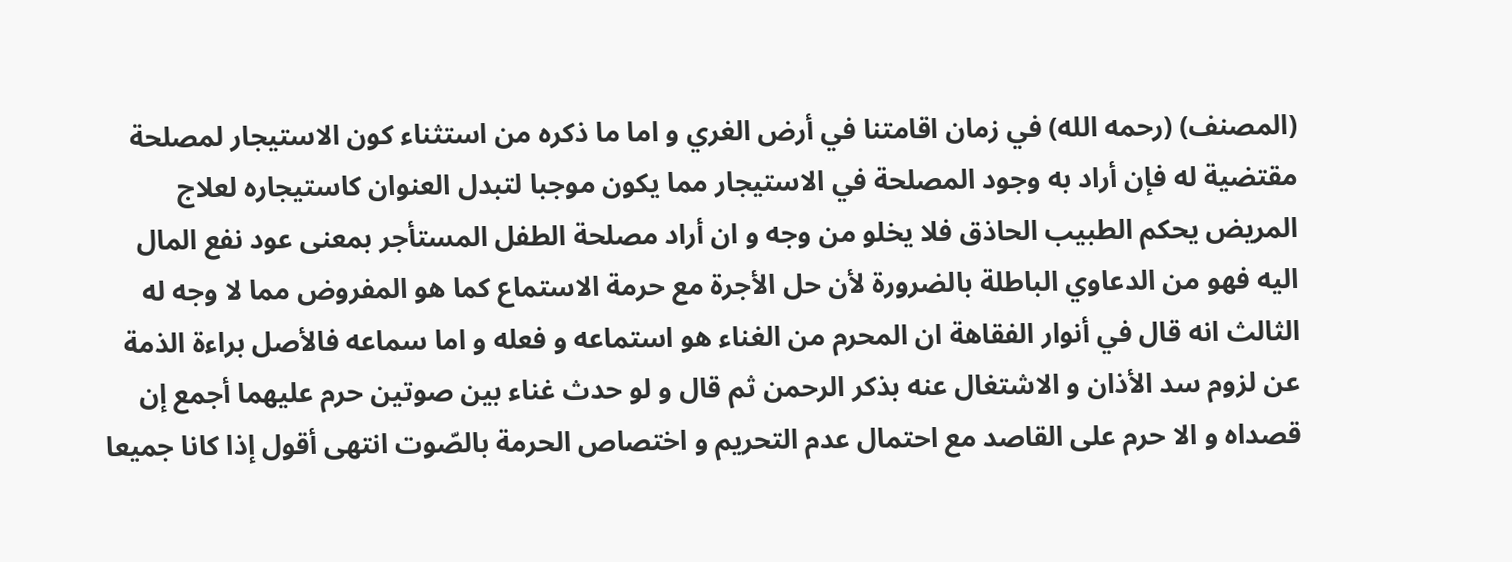(المصنف) (رحمه الله) في زمان اقامتنا في أرض الغري و اما ما ذكره من استثناء كون الاستيجار لمصلحة مقتضية له فإن أراد به وجود المصلحة في الاستيجار مما يكون موجبا لتبدل العنوان كاستيجاره لعلاج المريض يحكم الطبيب الحاذق فلا يخلو من وجه و ان أراد مصلحة الطفل المستأجر بمعنى عود نفع المال اليه فهو من الدعاوي الباطلة بالضرورة لأن حل الأجرة مع حرمة الاستماع كما هو المفروض مما لا وجه له الثالث انه قال في أنوار الفقاهة ان المحرم من الغناء هو استماعه و فعله و اما سماعه فالأصل براءة الذمة عن لزوم سد الأذان و الاشتغال عنه بذكر الرحمن ثم قال و لو حدث غناء بين صوتين حرم عليهما أجمع إن قصداه و الا حرم على القاصد مع احتمال عدم التحريم و اختصاص الحرمة بالصّوت انتهى أقول إذا كانا جميعا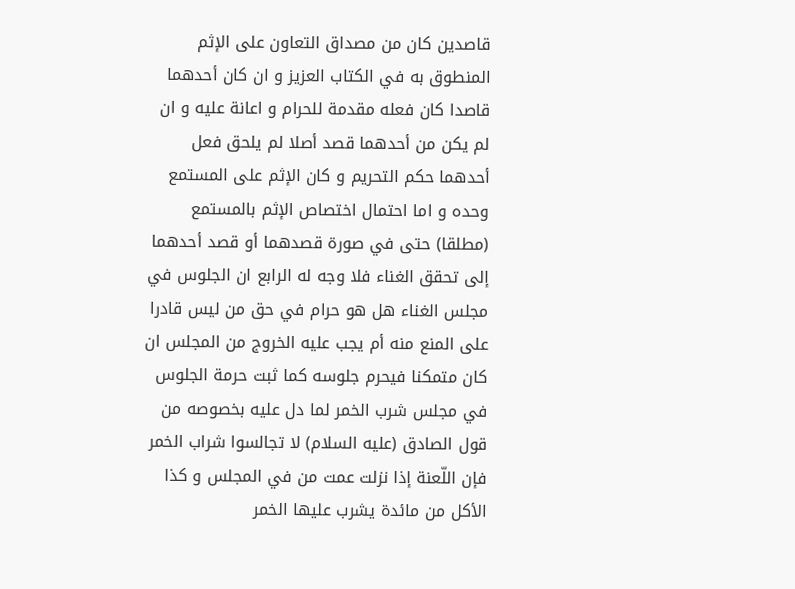قاصدين كان من مصداق التعاون على الإثم المنطوق به في الكتاب العزيز و ان كان أحدهما قاصدا كان فعله مقدمة للحرام و اعانة عليه و ان لم يكن من أحدهما قصد أصلا لم يلحق فعل أحدهما حكم التحريم و كان الإثم على المستمع وحده و اما احتمال اختصاص الإثم بالمستمع (مطلقا) حتى في صورة قصدهما أو قصد أحدهما إلى تحقق الغناء فلا وجه له الرابع ان الجلوس في مجلس الغناء هل هو حرام في حق من ليس قادرا على المنع منه أم يجب عليه الخروج من المجلس ان كان متمكنا فيحرم جلوسه كما ثبت حرمة الجلوس في مجلس شرب الخمر لما دل عليه بخصوصه من قول الصادق (عليه السلام) لا تجالسوا شراب الخمر فإن اللّعنة إذا نزلت عمت من في المجلس و كذا الأكل من مائدة يشرب عليها الخمر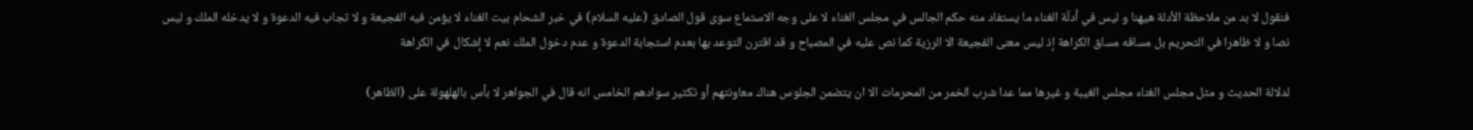فنقول لا بد من ملاحظة الأدلة هيهنا و ليس في أدلّة الغناء ما يستفاد منه حكم الجالس في مجلس الغناء لا على وجه الاستماع سوى قول الصادق (عليه السلام) في خبر الشحام بيت الغناء لا يؤمن فيه الفجيعة و لا تجاب فيه الدعوة و لا يدخله الملك و ليس نصا و لا ظاهرا في التحريم بل مساقه مساق الكراهة إذ ليس معنى الفجيعة الا الرزية كما نص عليه في المصباح و قد اقترن التوعد بها بعدم استجابة الدعوة و عدم دخول الملك نعم لا إشكال في الكراهة

لدلالة الحديث و مثل مجلس الغناء مجلس الغيبة و غيرها مما عدا شرب الخمر من المحرمات الا ان يتضمن الجلوس هناك معاونتهم أو تكثير سوادهم الخامس انه قال في الجواهر لا بأس بالهلهولة على (الظاهر)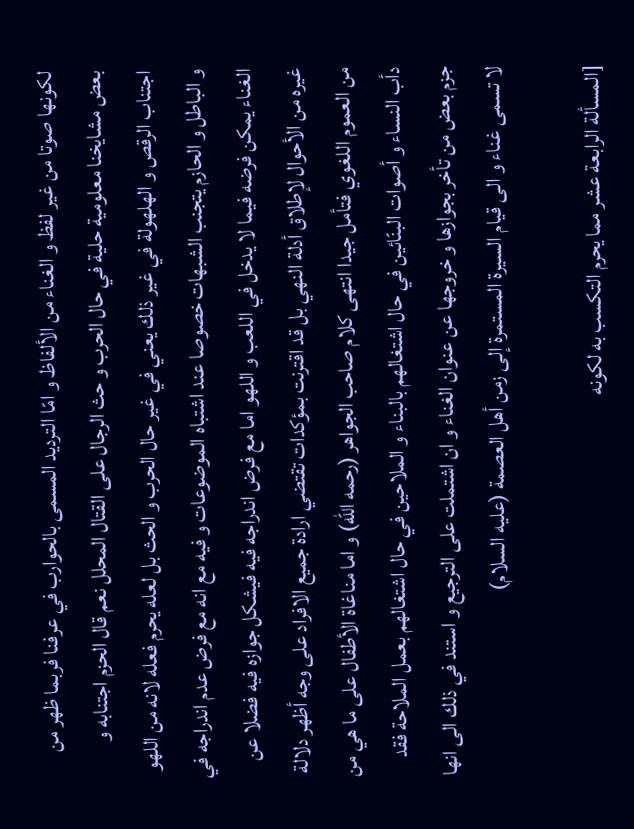لكونها صوتا من غير لفظ و الغناء من الألفاظ و امّا الترديد المسمى بالحوارب في عرفنا فربما ظهر من بعض مشايخنا معلومية حلية في حال الحرب و حث الرجال على القتال المحلل نعم قال الحزم اجتنابه و اجتناب الرقص و الهلهولة في غير ذلك يعني في غير حال الحرب و الحث بل لعله يحرم فعله لانه من اللهو و الباطل و الحازم يتجنب الشبهات خصوصا عند اشتباه الموضوعات و فيه مع انه مع فرض عدم اندراجه في الغناء يمكن فرضه فيما لا يدخل في اللعب و اللهو اما مع فرض اندراجه فيه فيشكل جوازه فيه فضلا عن غيره من الأحوال لإطلاق أدلة النهي بل قد اقترنت بمؤكدات تقتضي ارادة جميع الافراد على وجه أظهر دلالة من العموم اللغوي فتأمل جيدا انتهى كلام صاحب الجواهر (رحمه الله) و اما مناغاة الأطفال على ما هي من دأب النساء و أصوات البنّائين في حال اشتغالهم بالبناء و الملاحين في حال اشتغالهم بعمل الملاحة فقد جزم بعض من تأخر بجوازها و خروجها عن عنوان الغناء و ان اشتملت على الترجيع و استند في ذلك الى انها لا تسمى غناء و الى قيام السيرة المستمرة إلى زمن أهل العصمة (عليه السلام)

[المسألة الرابعة عشر مما يحرم التكسب به لكونه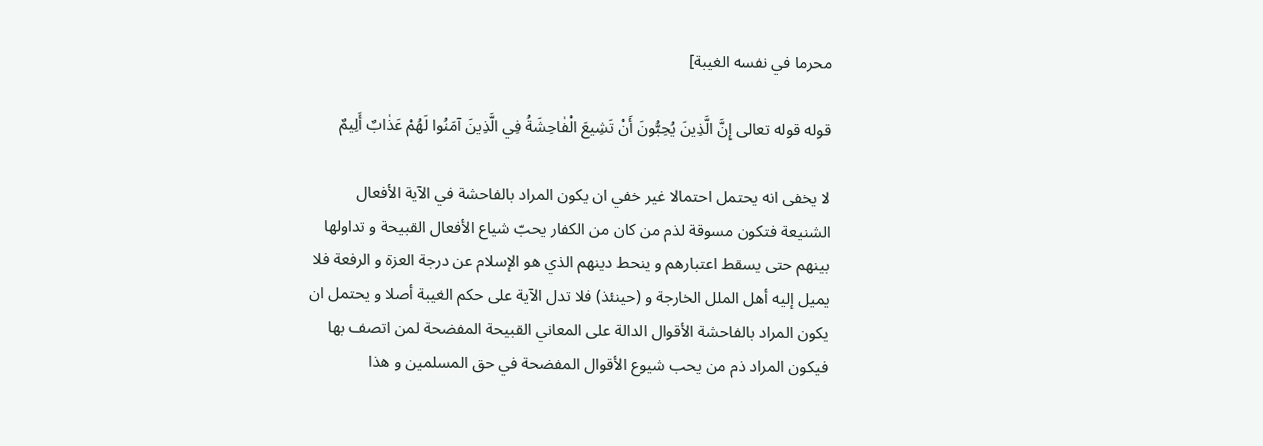محرما في نفسه الغيبة]

قوله قوله تعالى إِنَّ الَّذِينَ يُحِبُّونَ أَنْ تَشِيعَ الْفٰاحِشَةُ فِي الَّذِينَ آمَنُوا لَهُمْ عَذٰابٌ أَلِيمٌ

لا يخفى انه يحتمل احتمالا غير خفي ان يكون المراد بالفاحشة في الآية الأفعال الشنيعة فتكون مسوقة لذم من كان من الكفار يحبّ شياع الأفعال القبيحة و تداولها بينهم حتى يسقط اعتبارهم و ينحط دينهم الذي هو الإسلام عن درجة العزة و الرفعة فلا يميل إليه أهل الملل الخارجة و (حينئذ) فلا تدل الآية على حكم الغيبة أصلا و يحتمل ان يكون المراد بالفاحشة الأقوال الدالة على المعاني القبيحة المفضحة لمن اتصف بها فيكون المراد ذم من يحب شيوع الأقوال المفضحة في حق المسلمين و هذا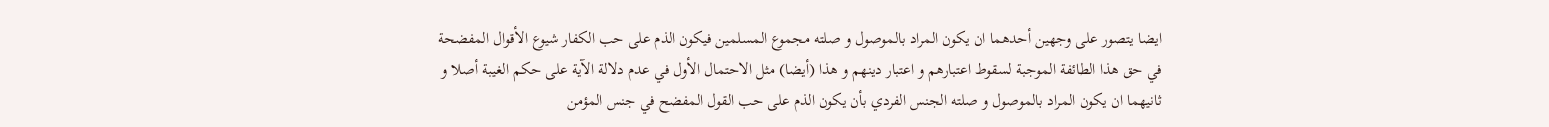ايضا يتصور على وجهين أحدهما ان يكون المراد بالموصول و صلته مجموع المسلمين فيكون الذم على حب الكفار شيوع الأقوال المفضحة في حق هذا الطائفة الموجبة لسقوط اعتبارهم و اعتبار دينهم و هذا (أيضا) مثل الاحتمال الأول في عدم دلالة الآية على حكم الغيبة أصلا و ثانيهما ان يكون المراد بالموصول و صلته الجنس الفردي بأن يكون الذم على حب القول المفضح في جنس المؤمن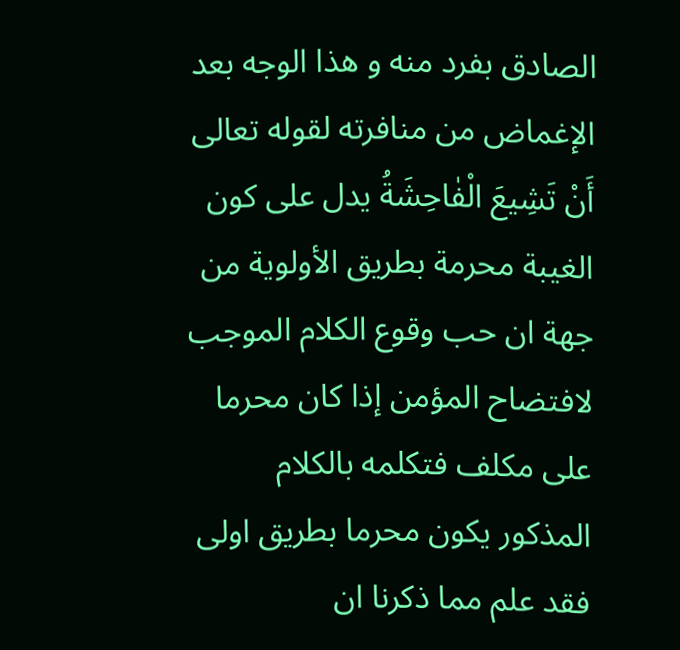الصادق بفرد منه و هذا الوجه بعد الإغماض من منافرته لقوله تعالى أَنْ تَشِيعَ الْفٰاحِشَةُ يدل على كون الغيبة محرمة بطريق الأولوية من جهة ان حب وقوع الكلام الموجب لافتضاح المؤمن إذا كان محرما على مكلف فتكلمه بالكلام المذكور يكون محرما بطريق اولى فقد علم مما ذكرنا ان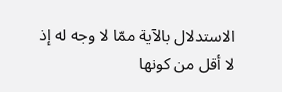الاستدلال بالآية ممّا لا وجه له إذ لا أقل من كونها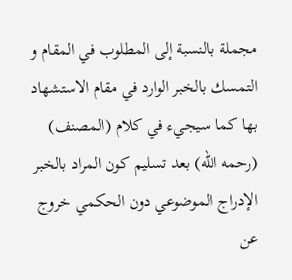مجملة بالنسبة إلى المطلوب في المقام و التمسك بالخبر الوارد في مقام الاستشهاد بها كما سيجيء في كلام (المصنف) (رحمه الله) بعد تسليم كون المراد بالخبر الإدراج الموضوعي دون الحكمي خروج عن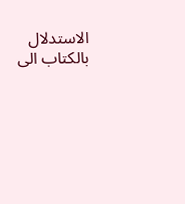الاستدلال بالكتاب الى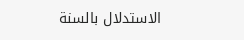الاستدلال بالسنة